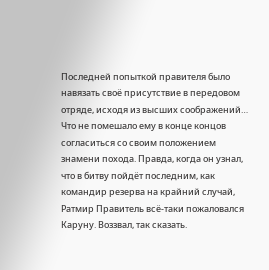Последней попыткой правителя было навязать своё присутствие в передовом отряде, исходя из высших соображений… Что не помешало ему в конце концов согласиться со своим положением знамени похода. Правда, когда он узнал, что в битву пойдёт последним, как командир резерва на крайний случай, Ратмир Правитель всё-таки пожаловался Каруну. Воззвал, так сказать.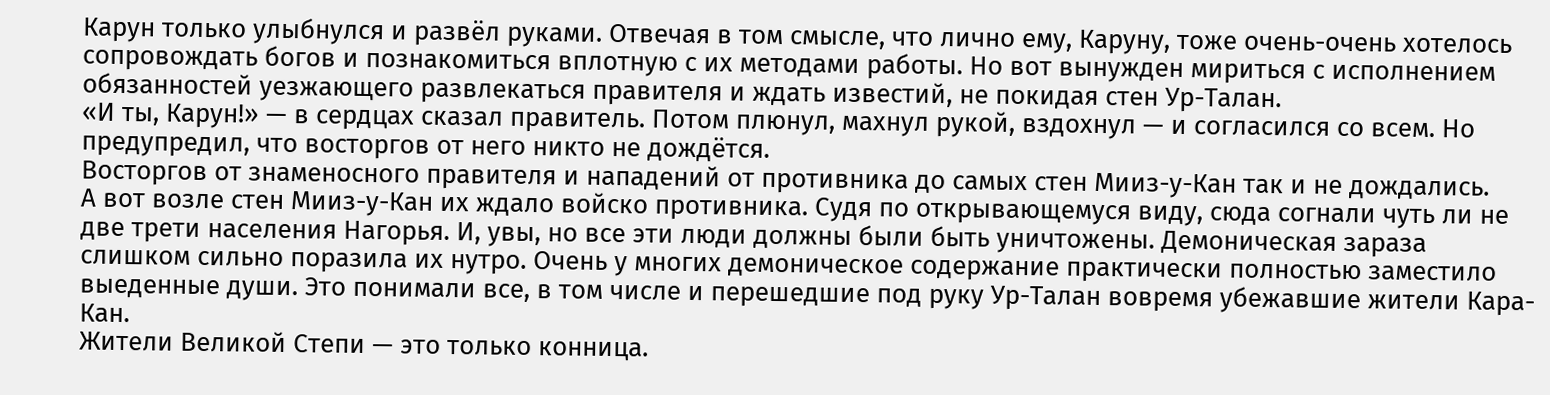Карун только улыбнулся и развёл руками. Отвечая в том смысле, что лично ему, Каруну, тоже очень-очень хотелось сопровождать богов и познакомиться вплотную с их методами работы. Но вот вынужден мириться с исполнением обязанностей уезжающего развлекаться правителя и ждать известий, не покидая стен Ур-Талан.
«И ты, Карун!» — в сердцах сказал правитель. Потом плюнул, махнул рукой, вздохнул — и согласился со всем. Но предупредил, что восторгов от него никто не дождётся.
Восторгов от знаменосного правителя и нападений от противника до самых стен Мииз-у-Кан так и не дождались.
А вот возле стен Мииз-у-Кан их ждало войско противника. Судя по открывающемуся виду, сюда согнали чуть ли не две трети населения Нагорья. И, увы, но все эти люди должны были быть уничтожены. Демоническая зараза слишком сильно поразила их нутро. Очень у многих демоническое содержание практически полностью заместило выеденные души. Это понимали все, в том числе и перешедшие под руку Ур-Талан вовремя убежавшие жители Кара-Кан.
Жители Великой Степи — это только конница.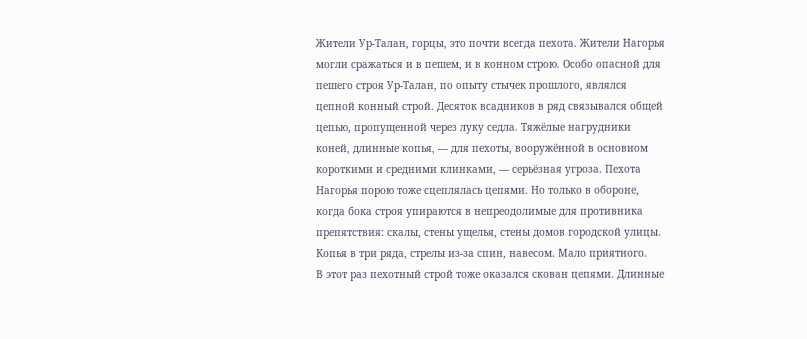Жители Ур-Талан, горцы, это почти всегда пехота. Жители Нагорья могли сражаться и в пешем, и в конном строю. Особо опасной для пешего строя Ур-Талан, по опыту стычек прошлого, являлся цепной конный строй. Десяток всадников в ряд связывался общей цепью, пропущенной через луку седла. Тяжёлые нагрудники коней, длинные копья, — для пехоты, вооружённой в основном короткими и средними клинками, — серьёзная угроза. Пехота Нагорья порою тоже сцеплялась цепями. Но только в обороне, когда бока строя упираются в непреодолимые для противника препятствия: скалы, стены ущелья, стены домов городской улицы. Копья в три ряда, стрелы из-за спин, навесом. Мало приятного.
В этот раз пехотный строй тоже оказался скован цепями. Длинные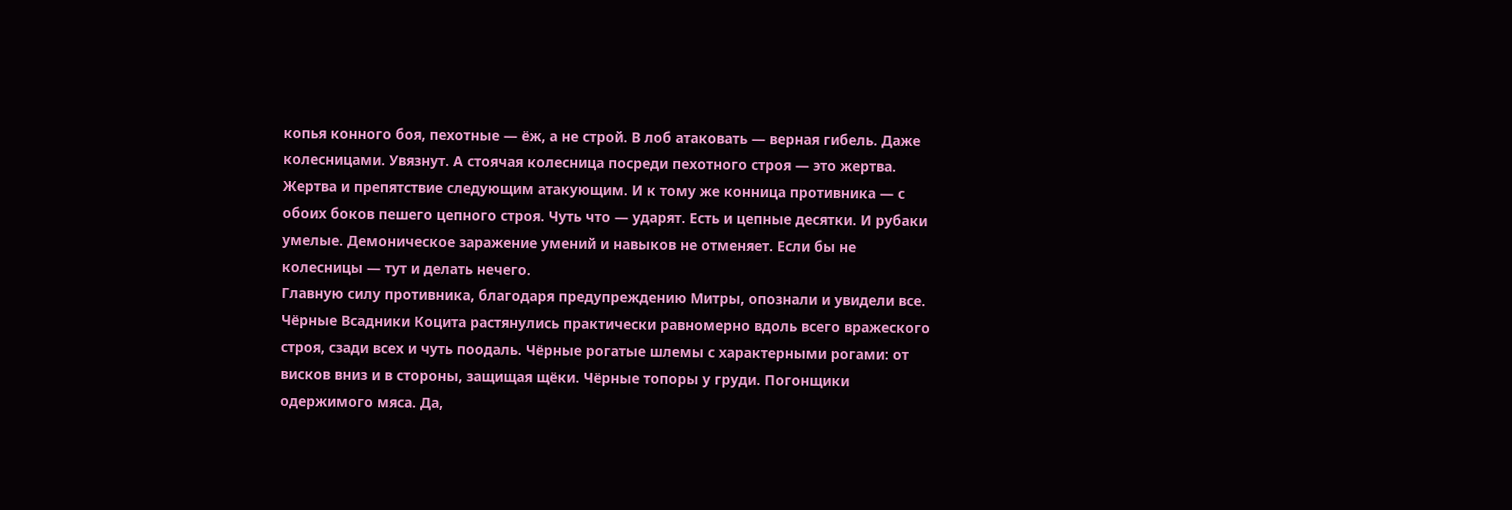копья конного боя, пехотные — ёж, а не строй. В лоб атаковать — верная гибель. Даже колесницами. Увязнут. А стоячая колесница посреди пехотного строя — это жертва. Жертва и препятствие следующим атакующим. И к тому же конница противника — с обоих боков пешего цепного строя. Чуть что — ударят. Есть и цепные десятки. И рубаки умелые. Демоническое заражение умений и навыков не отменяет. Если бы не колесницы — тут и делать нечего.
Главную силу противника, благодаря предупреждению Митры, опознали и увидели все. Чёрные Всадники Коцита растянулись практически равномерно вдоль всего вражеского строя, сзади всех и чуть поодаль. Чёрные рогатые шлемы с характерными рогами: от висков вниз и в стороны, защищая щёки. Чёрные топоры у груди. Погонщики одержимого мяса. Да,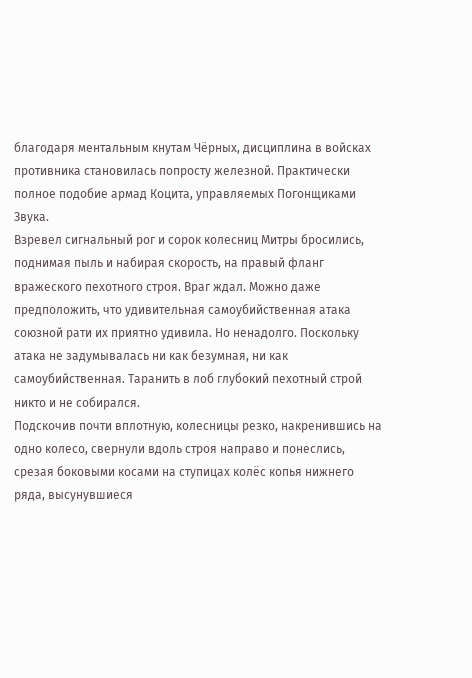благодаря ментальным кнутам Чёрных, дисциплина в войсках противника становилась попросту железной. Практически полное подобие армад Коцита, управляемых Погонщиками Звука.
Взревел сигнальный рог и сорок колесниц Митры бросились, поднимая пыль и набирая скорость, на правый фланг вражеского пехотного строя. Враг ждал. Можно даже предположить, что удивительная самоубийственная атака союзной рати их приятно удивила. Но ненадолго. Поскольку атака не задумывалась ни как безумная, ни как самоубийственная. Таранить в лоб глубокий пехотный строй никто и не собирался.
Подскочив почти вплотную, колесницы резко, накренившись на одно колесо, свернули вдоль строя направо и понеслись, срезая боковыми косами на ступицах колёс копья нижнего ряда, высунувшиеся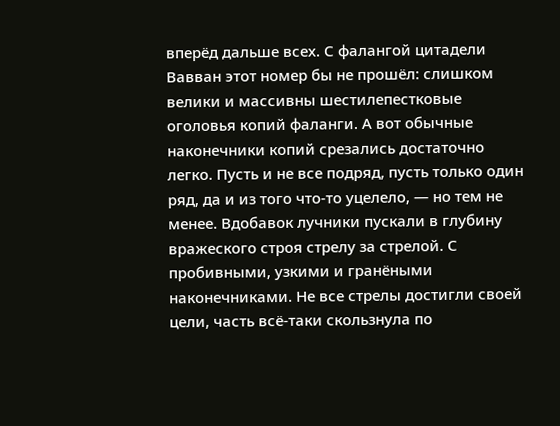вперёд дальше всех. С фалангой цитадели Вавван этот номер бы не прошёл: слишком велики и массивны шестилепестковые оголовья копий фаланги. А вот обычные наконечники копий срезались достаточно легко. Пусть и не все подряд, пусть только один ряд, да и из того что-то уцелело, — но тем не менее. Вдобавок лучники пускали в глубину вражеского строя стрелу за стрелой. С пробивными, узкими и гранёными наконечниками. Не все стрелы достигли своей цели, часть всё-таки скользнула по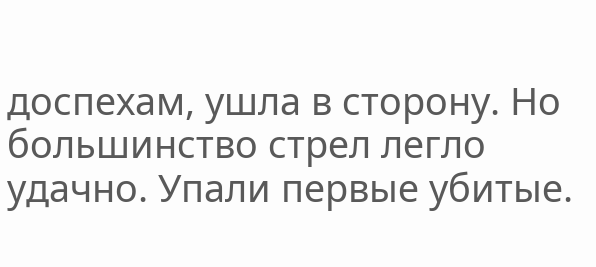доспехам, ушла в сторону. Но большинство стрел легло удачно. Упали первые убитые.